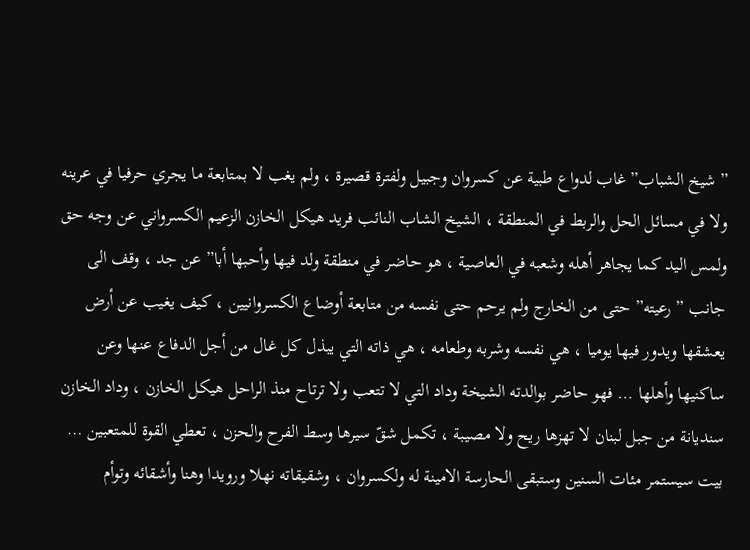” شيخ الشباب” غاب لدواع طبية عن كسروان وجبيل ولفترة قصيرة ، ولم يغب لا بمتابعة ما يجري حرفيا في عرينه ولا في مسائل الحل والربط في المنطقة ، الشيخ الشاب النائب فريد هيكل الخازن الزعيم الكسرواني عن وجه حق ولمس اليد كما يجاهر أهله وشعبه في العاصية ، هو حاضر في منطقة ولد فيها وأحبها أبا” عن جد ، وقف الى جانب ” رعيته” حتى من الخارج ولم يرحم حتى نفسه من متابعة أوضاع الكسروانيين ، كيف يغيب عن أرض يعشقها ويدور فيها يوميا ، هي نفسه وشربه وطعامه ، هي ذاته التي يبذل كل غال من أجل الدفاع عنها وعن ساكنيها وأهلها … فهو حاضر بوالدته الشيخة وداد التي لا تتعب ولا ترتاح منذ الراحل هيكل الخازن ، وداد الخازن سنديانة من جبل لبنان لا تهزها ريح ولا مصيبة ، تكمل شقّ سيرها وسط الفرح والحزن ، تعطي القوة للمتعبين … بيت سيستمر مئات السنين وستبقى الحارسة الامينة له ولكسروان ، وشقيقاته نهلا ورويدا وهنا وأشقائه وتوأم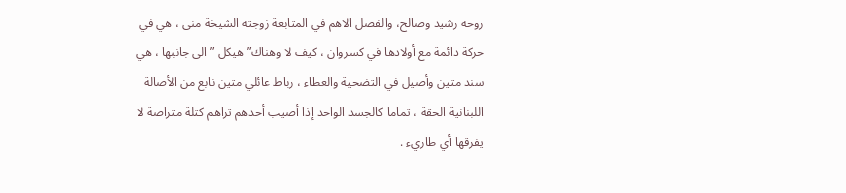روحه رشيد وصالح، والفصل الاهم في المتابعة زوجته الشيخة منى ، هي في حركة دائمة مع أولادها في كسروان ، كيف لا وهناك” هيكل ” الى جانبها ، هي سند متين وأصيل في التضحية والعطاء ، رباط عائلي متين نابع من الأصالة اللبنانية الحقة ، تماما كالجسد الواحد إذا أصيب أحدهم تراهم كتلة متراصة لا يفرقها أي طاريء .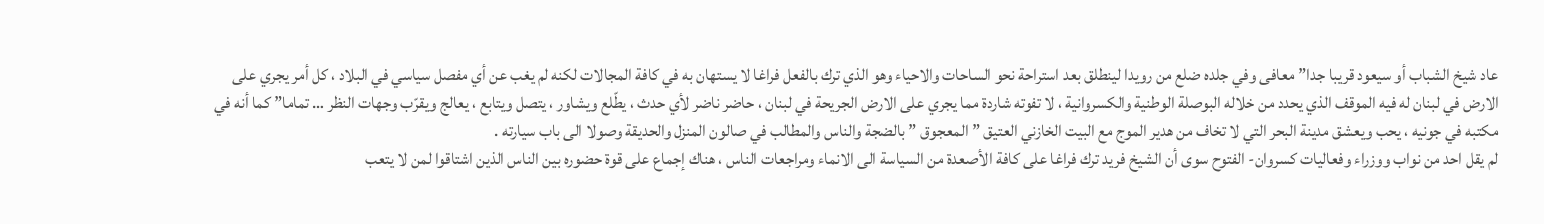عاد شيخ الشباب أو سيعود قريبا جدا” معافى وفي جلده ضلع من رويدا لينطلق بعد استراحة نحو الساحات والاحياء وهو الذي ترك بالفعل فراغا لا يستهان به في كافة المجالات لكنه لم يغب عن أي مفصل سياسي في البلاد ، كل أمر يجري على الارض في لبنان له فيه الموقف الذي يحدد من خلاله البوصلة الوطنية والكسروانية ، لا تفوته شاردة مما يجري على الارض الجريحة في لبنان ، حاضر ناضر لأي حدث ، يطّلع ويشاور ، يتصل ويتابع ، يعالج ويقرّب وجهات النظر … تماما” كما أنه في مكتبه في جونيه ، يحب ويعشق مدينة البحر التي لا تخاف من هدير الموج مع البيت الخازني العتيق ” المعجوق ” بالضجة والناس والمطالب في صالون المنزل والحديقة وصولا الى باب سيارته .
لم يقل احد من نواب ووزراء وفعاليات كسروان- الفتوح سوى أن الشيخ فريد ترك فراغا على كافة الأصعدة من السياسة الى الانماء ومراجعات الناس ، هناك إجماع على قوة حضوره بين الناس الذين اشتاقوا لمن لا يتعب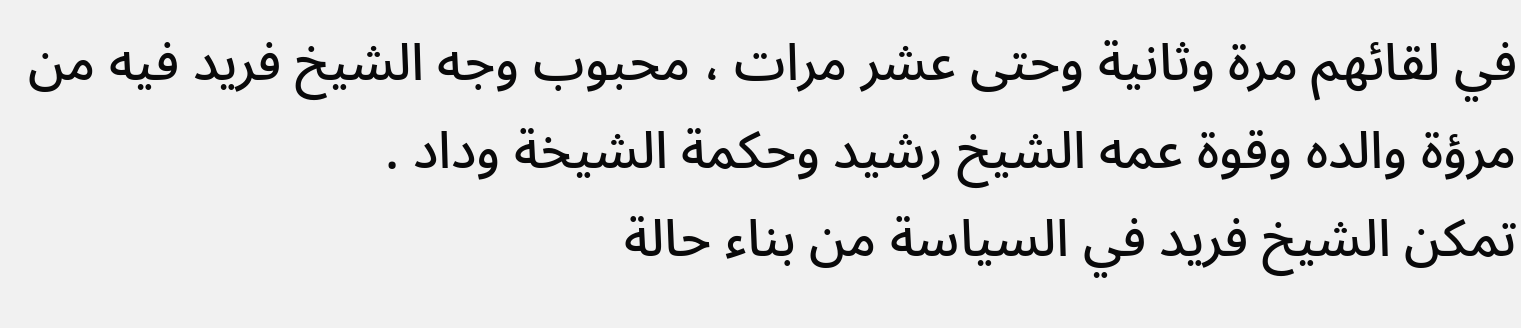في لقائهم مرة وثانية وحتى عشر مرات ، محبوب وجه الشيخ فريد فيه من مرؤة والده وقوة عمه الشيخ رشيد وحكمة الشيخة وداد .
تمكن الشيخ فريد في السياسة من بناء حالة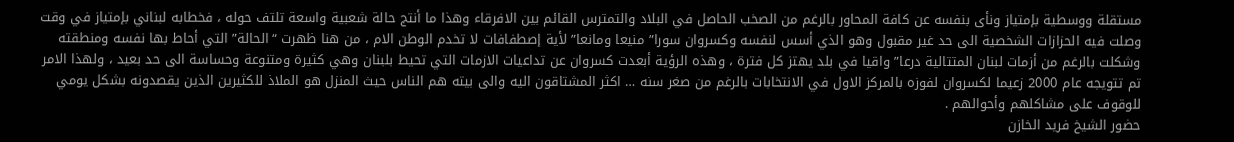مستقلة ووسطية بإمتياز ونأى بنفسه عن كافة المحاور بالرغم من الصخب الحاصل في البلاد والتمترس القائم بين الافرقاء وهذا ما أنتج حالة شعبية واسعة تلتف حوله ، فخطابه لبناني بإمتياز في وقت وصلت فيه الحزازات الشخصية الى حد غير مقبول وهو الذي أسس لنفسه وكسروان سورا” منيعا ومانعا” لأية إصطفافات لا تخدم الوطن الام ، من هنا ظهرت “الحالة” التي أحاط بها نفسه ومنطقته وشكلت بالرغم من أزمات لبنان المتتالية درعا” واقيا في بلد يهتز كل فترة ، وهذه الرؤية أبعدت كسروان عن تداعيات الازمات التي تحيط بلبنان وهي كثيرة ومتنوعة وحساسة الى حد بعيد ، ولهذا الامر تم تتويجه عام 2000 زعيما لكسروان لفوزه بالمركز الاول في الانتخابات بالرغم من صغر سنه … اكثر المشتاقون اليه والى بيته هم الناس حيث المنزل هو الملاذ للكثيرين الذين يقصدونه بشكل يومي للوقوف على مشاكلهم وأحوالهم .
حضور الشيخ فريد الخازن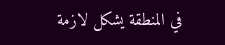في المنطقة يشكل لازمة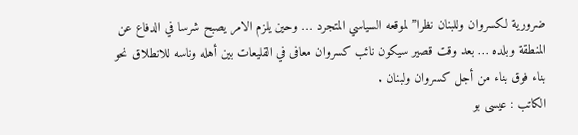ضرورية لكسروان وللبنان نظرا” لموقعه السياسي المتجرد … وحين يلزم الامر يصبح شرسا في الدفاع عن المنطقة وبلده … بعد وقت قصير سيكون نائب كسروان معافى في القليعات بين أهله وناسه للانطلاق نحو بناء فوق بناء من أجل كسروان ولبنان .
الكاتب : عيسى بو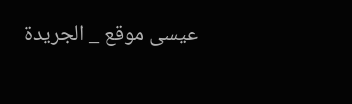عيسى موقع _ الجريدة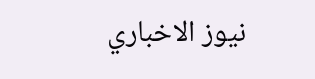نيوز الاخباري